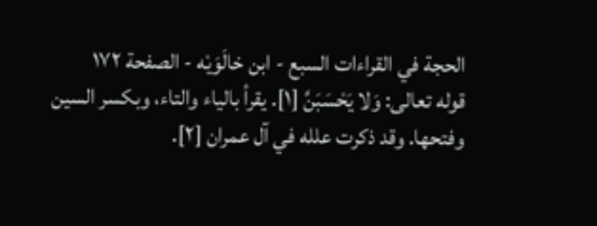الحجة في القراءات السبع - ابن خالَوَيْه - الصفحة ١٧٢
قوله تعالى: وَلا يَحْسَبَنَّ [١]. يقرأ بالياء والتاء، وبكسر السين وفتحها. وقد ذكرت علله في آل عمران [٢].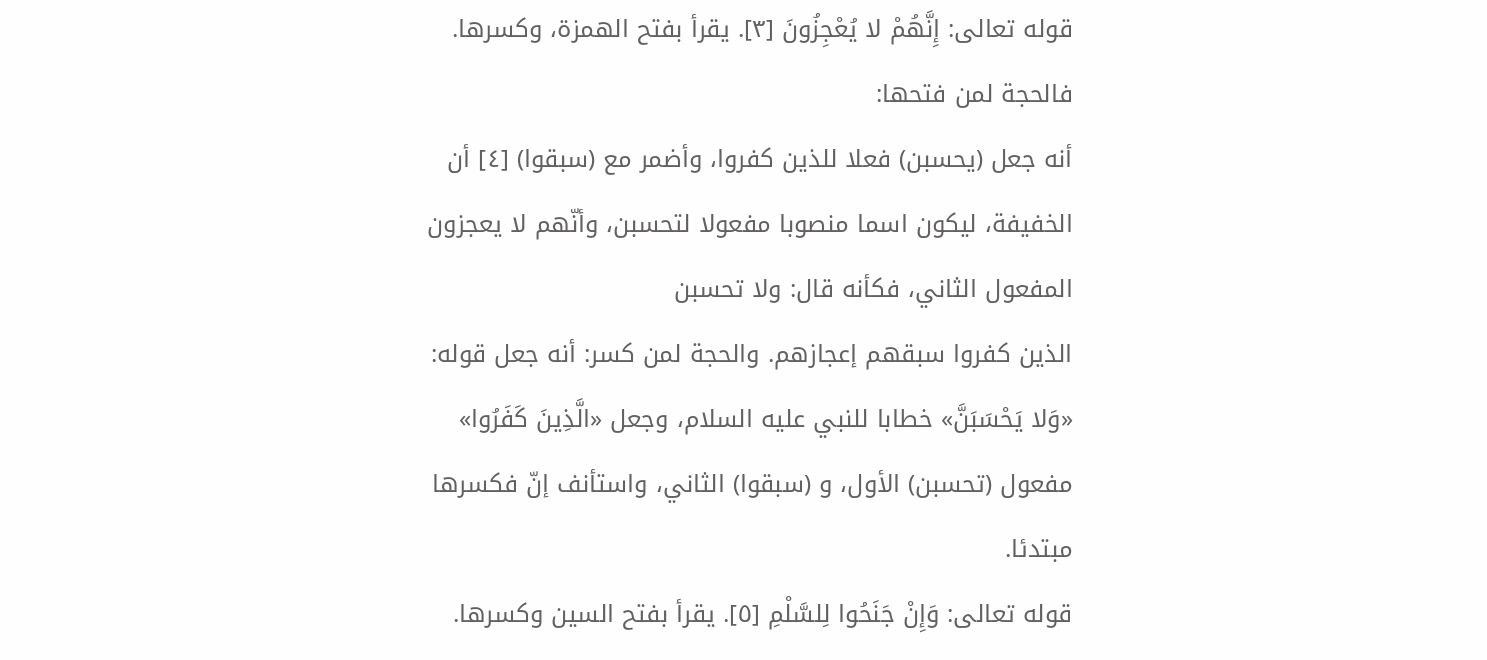قوله تعالى: إِنَّهُمْ لا يُعْجِزُونَ [٣]. يقرأ بفتح الهمزة، وكسرها. فالحجة لمن فتحها:
أنه جعل (يحسبن) فعلا للذين كفروا، وأضمر مع (سبقوا) [٤] أن الخفيفة، ليكون اسما منصوبا مفعولا لتحسبن، وأنّهم لا يعجزون المفعول الثاني، فكأنه قال: ولا تحسبن
الذين كفروا سبقهم إعجازهم. والحجة لمن كسر: أنه جعل قوله: «وَلا يَحْسَبَنَّ» خطابا للنبي عليه السلام، وجعل «الَّذِينَ كَفَرُوا» مفعول (تحسبن) الأول، و (سبقوا) الثاني، واستأنف إنّ فكسرها مبتدئا.
قوله تعالى: وَإِنْ جَنَحُوا لِلسَّلْمِ [٥]. يقرأ بفتح السين وكسرها.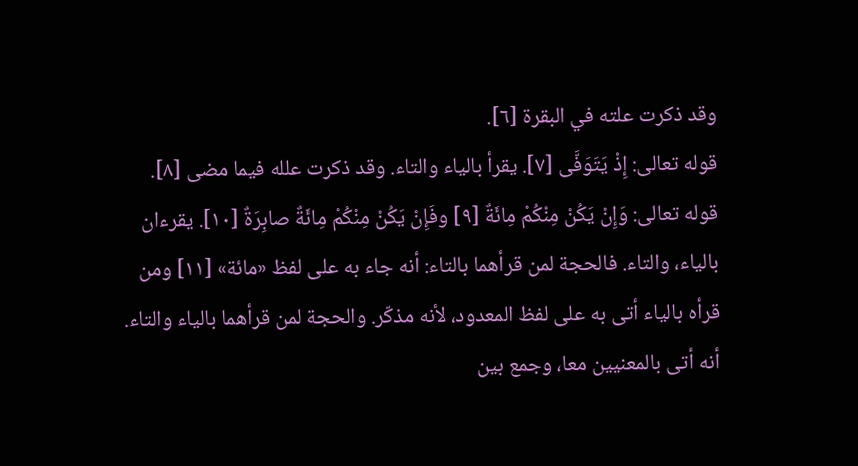وقد ذكرت علته في البقرة [٦].
قوله تعالى: إِذْ يَتَوَفَّى [٧]. يقرأ بالياء والتاء. وقد ذكرت علله فيما مضى [٨].
قوله تعالى: وَإِنْ يَكُنْ مِنْكُمْ مِائَةٌ [٩] وفَإِنْ يَكُنْ مِنْكُمْ مِائَةٌ صابِرَةٌ [١٠]. يقرءان بالياء، والتاء. فالحجة لمن قرأهما بالتاء: أنه جاء به على لفظ «مائة» [١١] ومن قرأه بالياء أتى به على لفظ المعدود، لأنه مذكّر. والحجة لمن قرأهما بالياء والتاء. أنه أتى بالمعنيين معا، وجمع بين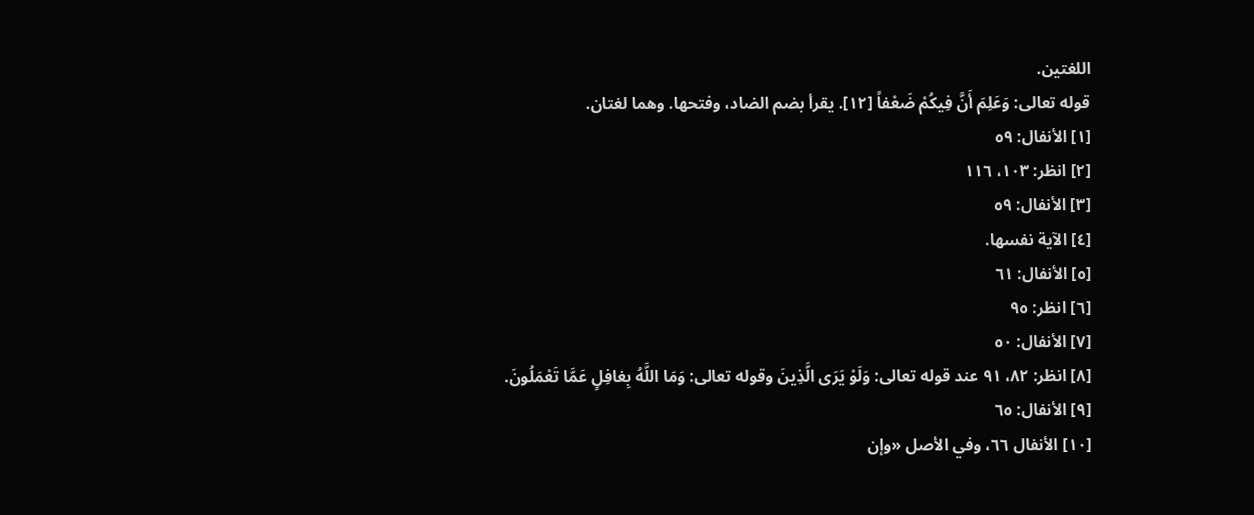اللغتين.
قوله تعالى: وَعَلِمَ أَنَّ فِيكُمْ ضَعْفاً [١٢]. يقرأ بضم الضاد، وفتحها. وهما لغتان.
[١] الأنفال: ٥٩
[٢] انظر: ١٠٣، ١١٦
[٣] الأنفال: ٥٩
[٤] الآية نفسها.
[٥] الأنفال: ٦١
[٦] انظر: ٩٥
[٧] الأنفال: ٥٠
[٨] انظر: ٨٢، ٩١ عند قوله تعالى: وَلَوْ يَرَى الَّذِينَ وقوله تعالى: وَمَا اللَّهُ بِغافِلٍ عَمَّا تَعْمَلُونَ.
[٩] الأنفال: ٦٥
[١٠] الأنفال ٦٦، وفي الأصل «وإن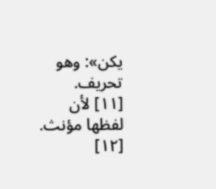يكن»: وهو تحريف.
[١١] لأن لفظها مؤنث.
[١٢]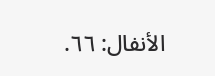الأنفال: ٦٦.